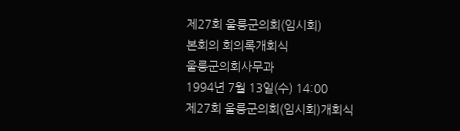제27회 울릉군의회(임시회)
본회의 회의록개회식
울릉군의회사무과
1994년 7월 13일(수) 14:00
제27회 울릉군의회(임시회)개회식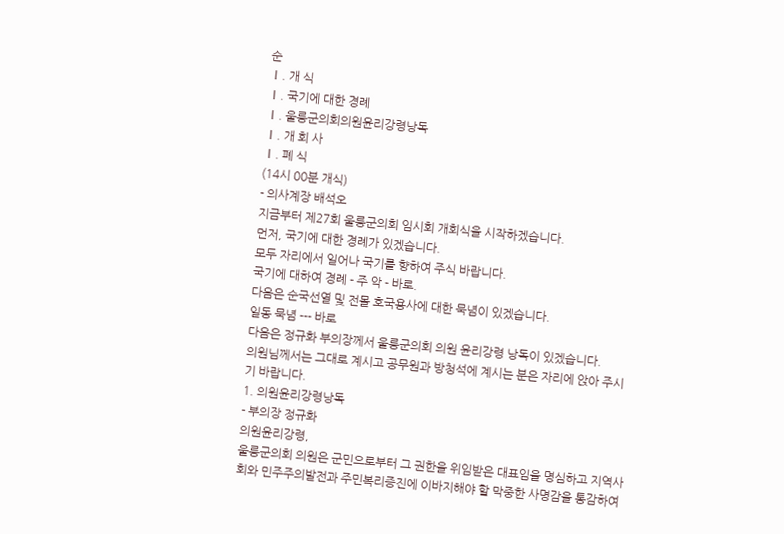순
Ⅰ. 개 식
Ⅰ. 국기에 대한 경례
Ⅰ. 울릉군의회의원윤리강령낭독
Ⅰ. 개 회 사
Ⅰ. 폐 식
(14시 00분 개식)
- 의사계장 배석오
지금부터 제27회 울릉군의회 임시회 개회식을 시작하겠습니다.
먼저, 국기에 대한 경례가 있겠습니다.
모두 자리에서 일어나 국기를 향하여 주식 바랍니다.
국기에 대하여 경례 - 주 악 - 바로.
다음은 순국선열 및 전몰 호국용사에 대한 묵념이 있겠습니다.
일동 묵념 --- 바로
다음은 정규화 부의장께서 울릉군의회 의원 윤리강령 낭독이 있겠습니다.
의원님께서는 그대로 계시고 공무원과 방청석에 계시는 분은 자리에 앉아 주시기 바랍니다.
1. 의원윤리강령낭독
- 부의장 정규화
의원윤리강령,
울릉군의회 의원은 군민으로부터 그 권한을 위임받은 대표임을 명심하고 지역사회와 민주주의발전과 주민복리증진에 이바지해야 할 막중한 사명감을 통감하여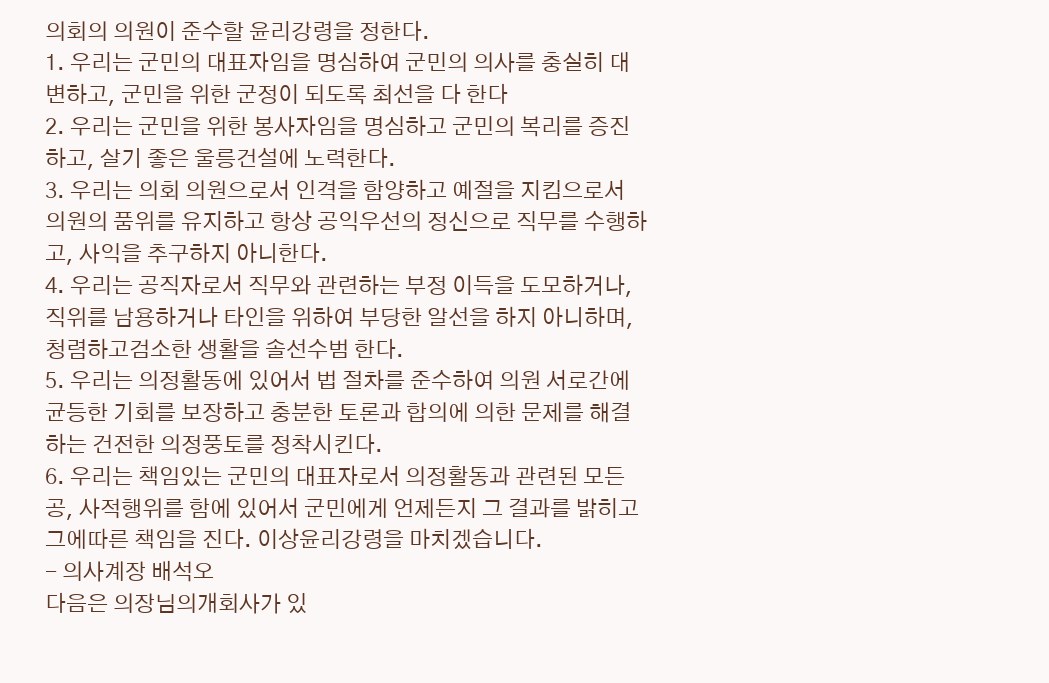의회의 의원이 준수할 윤리강령을 정한다.
1. 우리는 군민의 대표자임을 명심하여 군민의 의사를 충실히 대변하고, 군민을 위한 군정이 되도록 최선을 다 한다
2. 우리는 군민을 위한 봉사자임을 명심하고 군민의 복리를 증진하고, 살기 좋은 울릉건설에 노력한다.
3. 우리는 의회 의원으로서 인격을 함양하고 예절을 지킴으로서 의원의 품위를 유지하고 항상 공익우선의 정신으로 직무를 수행하고, 사익을 추구하지 아니한다.
4. 우리는 공직자로서 직무와 관련하는 부정 이득을 도모하거나, 직위를 남용하거나 타인을 위하여 부당한 알선을 하지 아니하며, 청렴하고검소한 생활을 솔선수범 한다.
5. 우리는 의정활동에 있어서 법 절차를 준수하여 의원 서로간에 균등한 기회를 보장하고 충분한 토론과 합의에 의한 문제를 해결하는 건전한 의정풍토를 정착시킨다.
6. 우리는 책임있는 군민의 대표자로서 의정활동과 관련된 모든 공, 사적행위를 함에 있어서 군민에게 언제든지 그 결과를 밝히고 그에따른 책임을 진다. 이상윤리강령을 마치겠습니다.
- 의사계장 배석오
다음은 의장님의개회사가 있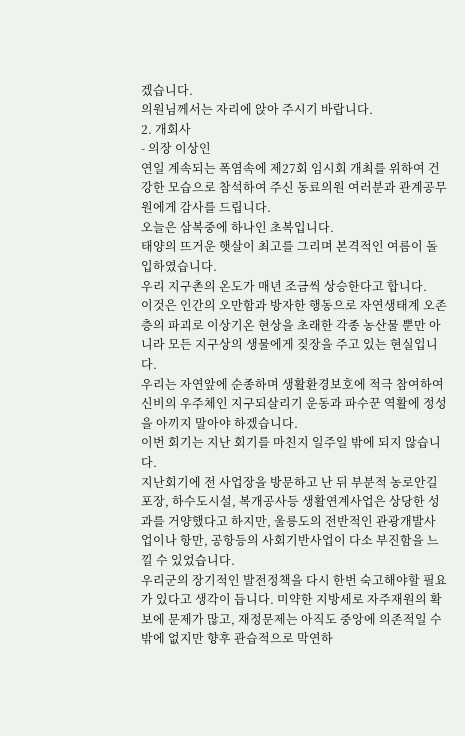겠습니다.
의원님께서는 자리에 앉아 주시기 바랍니다.
2. 개회사
- 의장 이상인
연일 계속되는 폭염속에 제27회 임시회 개최를 위하여 건강한 모습으로 참석하여 주신 동료의원 여러분과 관계공무원에게 감사를 드립니다.
오늘은 삼복중에 하나인 초복입니다.
태양의 뜨거운 햇살이 최고를 그리며 본격적인 여름이 돌입하였습니다.
우리 지구촌의 온도가 매년 조금씩 상승한다고 합니다.
이것은 인간의 오만함과 방자한 행동으로 자연생태계 오존층의 파괴로 이상기온 현상을 초래한 각종 농산물 뿐만 아니라 모든 지구상의 생물에게 짖장을 주고 있는 현실입니다.
우리는 자연앞에 순종하며 생활환경보호에 적극 참여하여 신비의 우주체인 지구되살리기 운동과 파수꾼 역활에 정성을 아끼지 말아야 하겠습니다.
이번 회기는 지난 회기를 마친지 일주일 밖에 되지 않습니다.
지난회기에 전 사업장을 방문하고 난 뒤 부분적 농로안길포장, 하수도시설, 복개공사등 생활연계사업은 상당한 성과를 거양했다고 하지만, 울릉도의 전반적인 관광개발사업이나 항만, 공항등의 사회기반사업이 다소 부진함을 느낄 수 있었습니다.
우리군의 장기적인 발전정책을 다시 한번 숙고해야할 필요가 있다고 생각이 듭니다. 미약한 지방세로 자주재원의 확보에 문제가 많고, 재정문제는 아직도 중앙에 의존적일 수 밖에 없지만 향후 관습적으로 막연하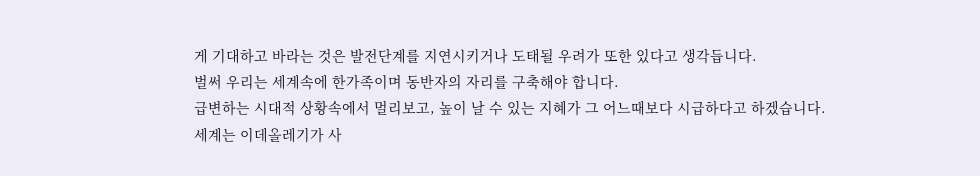게 기대하고 바라는 것은 발전단계를 지연시키거나 도태될 우려가 또한 있다고 생각듭니다.
벌써 우리는 세계속에 한가족이며 동반자의 자리를 구축해야 합니다.
급변하는 시대적 상황속에서 멀리보고, 높이 날 수 있는 지혜가 그 어느때보다 시급하다고 하겠습니다.
세계는 이데올레기가 사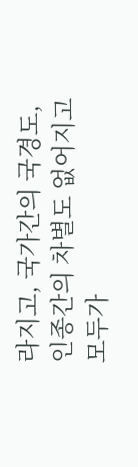라지고, 국가간의 국경도, 인종간의 차별도 없어지고 모두가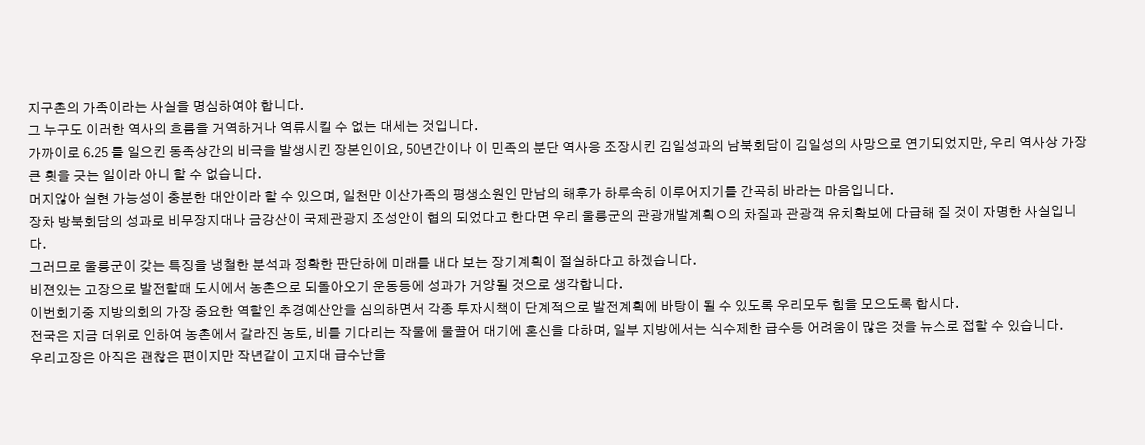지구촌의 가족이라는 사실을 명심하여야 합니다.
그 누구도 이러한 역사의 흐름을 거역하거나 역류시킬 수 없는 대세는 것입니다.
가까이로 6.25 를 일으킨 동족상간의 비극을 발생시킨 장본인이요, 50년간이나 이 민족의 분단 역사응 조장시킨 김일성과의 남북회담이 김일성의 사망으로 연기되었지만, 우리 역사상 가장 큰 횟을 긋는 일이라 아니 할 수 없습니다.
머지않아 실현 가능성이 충분한 대안이라 할 수 있으며, 일천만 이산가족의 평생소원인 만남의 해후가 하루속히 이루어지기를 간곡히 바라는 마음입니다.
장차 방북회담의 성과로 비무장지대나 금강산이 국제관광지 조성안이 협의 되었다고 한다면 우리 울릉군의 관광개발계획ㅇ의 차질과 관광객 유치확보에 다급해 질 것이 자명한 사실입니다.
그러므로 울릉군이 갖는 특징을 냉철한 분석과 정확한 판단하에 미래를 내다 보는 장기계획이 절실하다고 하겠습니다.
비젼있는 고장으로 발전할때 도시에서 농촌으로 되돌아오기 운동등에 성과가 거양될 것으로 생각합니다.
이번회기중 지방의회의 가장 중요한 역할인 추경예산안을 심의하면서 각종 투자시책이 단계적으로 발전계획에 바탕이 될 수 있도록 우리모두 힘을 모으도록 합시다.
전국은 지금 더위로 인하여 농촌에서 갈라진 농토, 비를 기다리는 작물에 물끌어 대기에 혼신을 다하며, 일부 지방에서는 식수제한 급수등 어려움이 많은 것을 뉴스로 접할 수 있습니다.
우리고장은 아직은 괜찮은 편이지만 작년같이 고지대 급수난을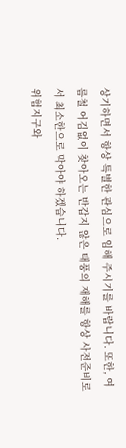상기하면서 항상 특별한 관심으로 임해 주시기를 바랍니다. 또한, 여름철 어김없이 찾아오는 반갑지 않은 태풍의 재해를 항상 사전준비로서 최소한으로 막아야 하겠습니다.
위험지구와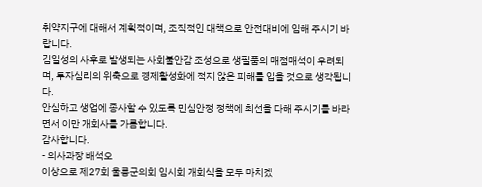취약지구에 대해서 계획적이며, 조직적인 대책으로 안전대비에 임해 주시기 바랍니다.
김일성의 사후로 발생되는 사회불안감 조성으로 생필품의 매점매석이 우려되며, 투자심리의 위축으로 경제활성화에 적지 않은 피해를 입을 것으로 생각됩니다.
안심하고 생업에 종사할 수 있도록 민심안정 정책에 최선을 다해 주시기를 바라면서 이만 개회사를 가름합니다.
감사합니다.
- 의사과장 배석오
이상으로 제27회 울릉군의회 임시회 개회식을 모두 마치겠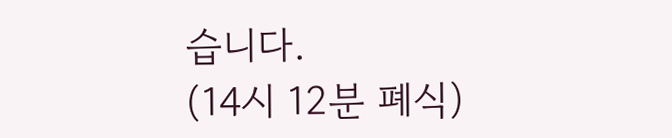습니다.
(14시 12분 폐식)